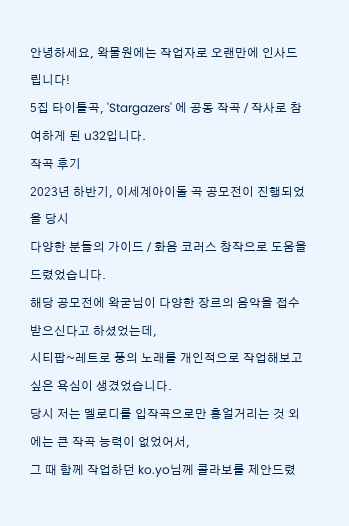안녕하세요, 왁물원에는 작업자로 오랜만에 인사드립니다!
5집 타이틀곡, 'Stargazers' 에 공동 작곡 / 작사로 참여하게 된 u32입니다.
작곡 후기
2023년 하반기, 이세계아이돌 곡 공모전이 진행되었을 당시
다양한 분들의 가이드 / 화음 코러스 창작으로 도움을 드렸었습니다.
해당 공모전에 왁굳님이 다양한 장르의 음악을 접수받으신다고 하셨었는데,
시티팝~레트로 풍의 노래를 개인적으로 작업해보고 싶은 욕심이 생겼었습니다.
당시 저는 멜로디를 입작곡으로만 흥얼거리는 것 외에는 큰 작곡 능력이 없었어서,
그 때 함께 작업하던 ko.yo님께 콜라보를 제안드렸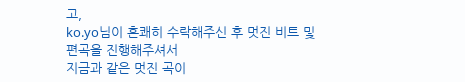고,
ko.yo님이 흔쾌히 수락해주신 후 멋진 비트 및 편곡을 진행해주셔서
지금과 같은 멋진 곡이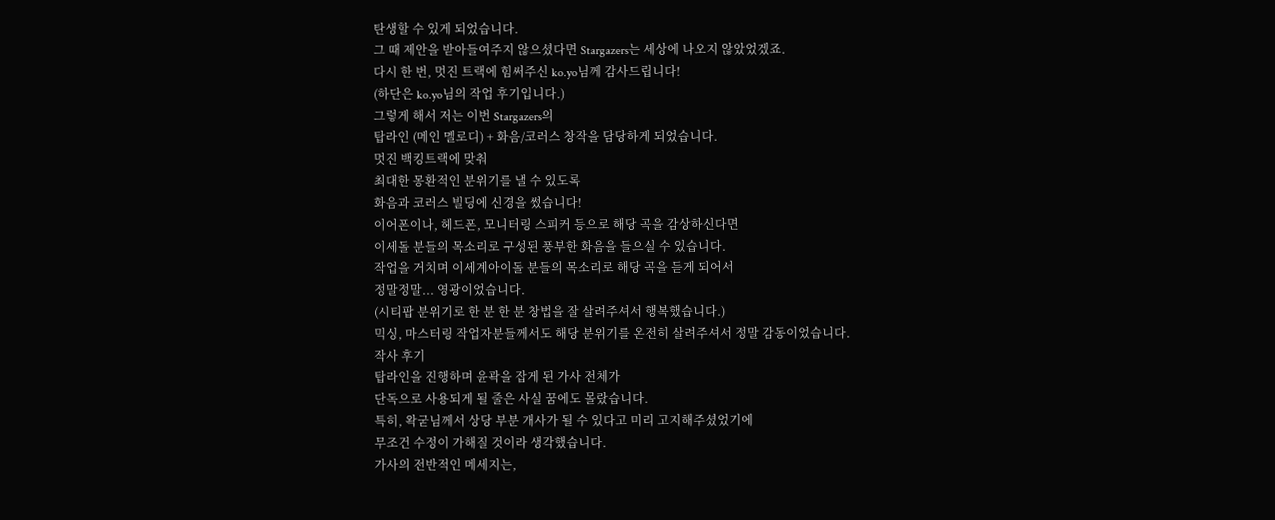탄생할 수 있게 되었습니다.
그 때 제안을 받아들여주지 않으셨다면 Stargazers는 세상에 나오지 않았었겠죠.
다시 한 번, 멋진 트랙에 힘써주신 ko.yo님께 감사드립니다!
(하단은 ko.yo님의 작업 후기입니다.)
그렇게 해서 저는 이번 Stargazers의
탑라인 (메인 멜로디) + 화음/코러스 창작을 담당하게 되었습니다.
멋진 백킹트랙에 맞춰
최대한 몽환적인 분위기를 낼 수 있도록
화음과 코러스 빌딩에 신경을 썼습니다!
이어폰이나, 헤드폰, 모니터링 스피커 등으로 해당 곡을 감상하신다면
이세돌 분들의 목소리로 구성된 풍부한 화음을 들으실 수 있습니다.
작업을 거치며 이세계아이돌 분들의 목소리로 해당 곡을 듣게 되어서
정말정말... 영광이었습니다.
(시티팝 분위기로 한 분 한 분 창법을 잘 살려주셔서 행복했습니다.)
믹싱, 마스터링 작업자분들께서도 해당 분위기를 온전히 살려주셔서 정말 감동이었습니다.
작사 후기
탑라인을 진행하며 윤곽을 잡게 된 가사 전체가
단독으로 사용되게 될 줄은 사실 꿈에도 몰랐습니다.
특히, 왁굳님께서 상당 부분 개사가 될 수 있다고 미리 고지해주셨었기에
무조건 수정이 가해질 것이라 생각했습니다.
가사의 전반적인 메세지는,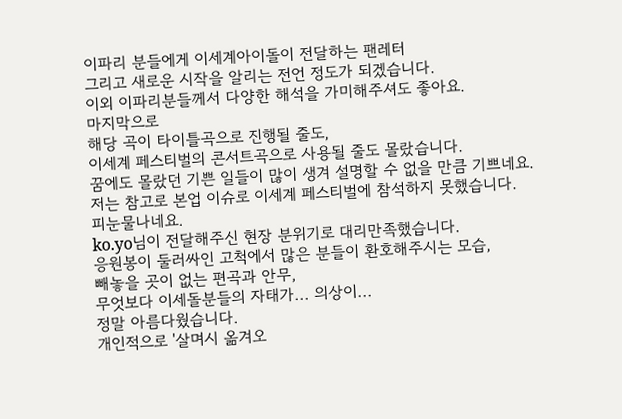이파리 분들에게 이세계아이돌이 전달하는 팬레터
그리고 새로운 시작을 알리는 전언 정도가 되겠습니다.
이외 이파리분들께서 다양한 해석을 가미해주셔도 좋아요.
마지막으로
해당 곡이 타이틀곡으로 진행될 줄도,
이세계 페스티벌의 콘서트곡으로 사용될 줄도 몰랐습니다.
꿈에도 몰랐던 기쁜 일들이 많이 생겨 설명할 수 없을 만큼 기쁘네요.
저는 참고로 본업 이슈로 이세계 페스티벌에 참석하지 못했습니다.
피눈물나네요.
ko.yo님이 전달해주신 현장 분위기로 대리만족했습니다.
응원봉이 둘러싸인 고척에서 많은 분들이 환호해주시는 모습,
빼놓을 곳이 없는 편곡과 안무,
무엇보다 이세돌분들의 자태가... 의상이...
정말 아름다웠습니다.
개인적으로 '살며시 옮겨오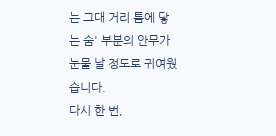는 그대 거리 틈에 닿는 숨' 부분의 안무가
눈물 날 정도로 귀여웠습니다.
다시 한 번,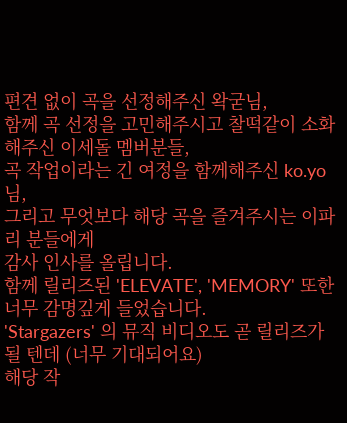편견 없이 곡을 선정해주신 왁굳님,
함께 곡 선정을 고민해주시고 찰떡같이 소화해주신 이세돌 멤버분들,
곡 작업이라는 긴 여정을 함께해주신 ko.yo님,
그리고 무엇보다 해당 곡을 즐겨주시는 이파리 분들에게
감사 인사를 올립니다.
함께 릴리즈된 'ELEVATE', 'MEMORY' 또한 너무 감명깊게 들었습니다.
'Stargazers' 의 뮤직 비디오도 곧 릴리즈가 될 텐데 (너무 기대되어요)
해당 작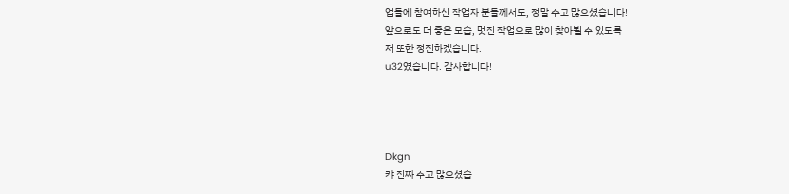업들에 참여하신 작업자 분들께서도, 정말 수고 많으셨습니다!
앞으로도 더 좋은 모습, 멋진 작업으로 많이 찾아뵐 수 있도록
저 또한 정진하겠습니다.
u32였습니다. 감사합니다!




Dkgn
캬 진짜 수고 많으셨습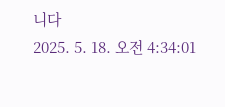니다
2025. 5. 18. 오전 4:34:01